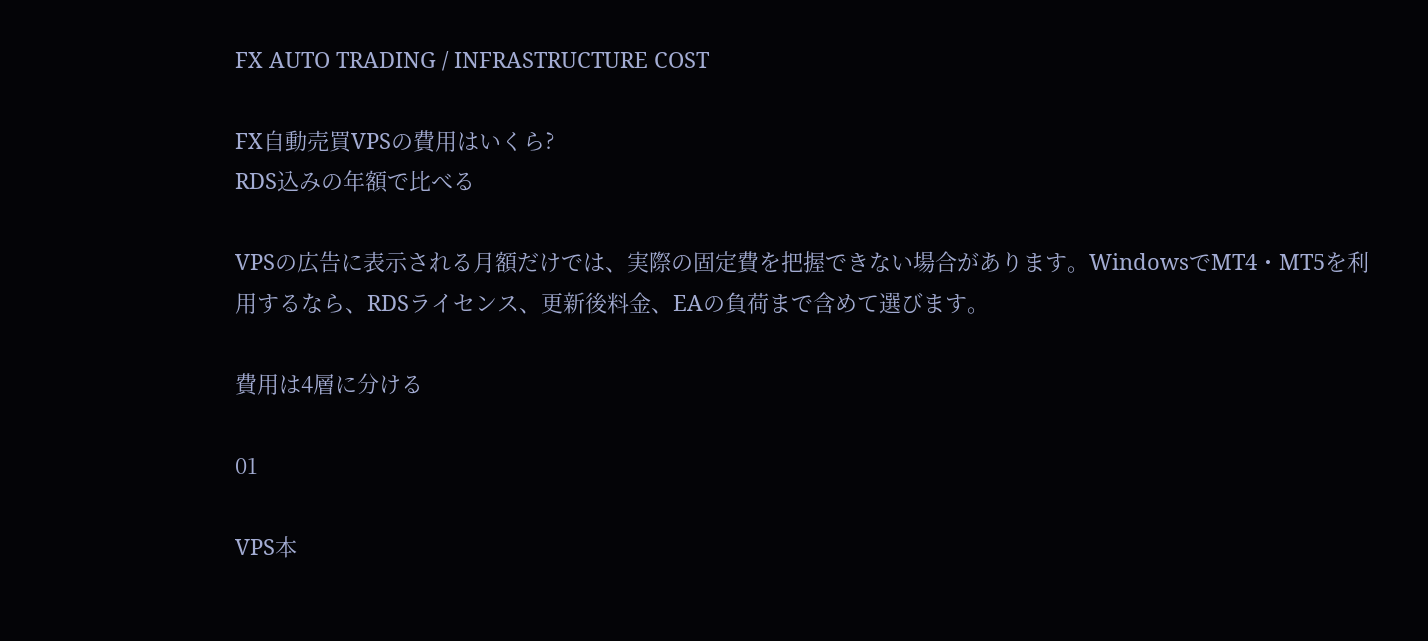FX AUTO TRADING / INFRASTRUCTURE COST

FX自動売買VPSの費用はいくら?
RDS込みの年額で比べる

VPSの広告に表示される月額だけでは、実際の固定費を把握できない場合があります。WindowsでMT4・MT5を利用するなら、RDSライセンス、更新後料金、EAの負荷まで含めて選びます。

費用は4層に分ける

01

VPS本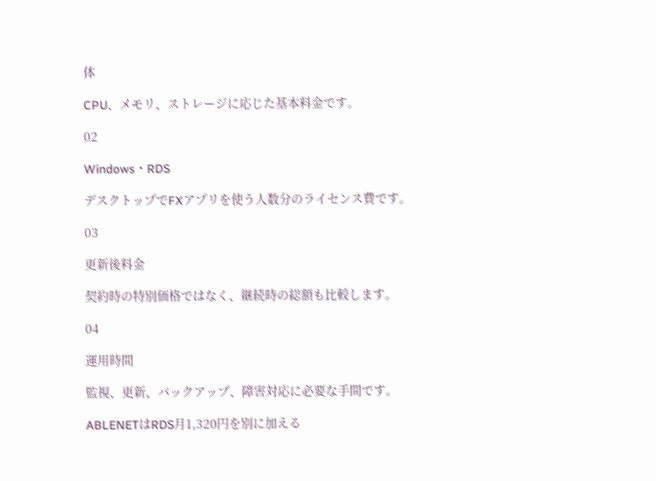体

CPU、メモリ、ストレージに応じた基本料金です。

02

Windows・RDS

デスクトップでFXアプリを使う人数分のライセンス費です。

03

更新後料金

契約時の特別価格ではなく、継続時の総額も比較します。

04

運用時間

監視、更新、バックアップ、障害対応に必要な手間です。

ABLENETはRDS月1,320円を別に加える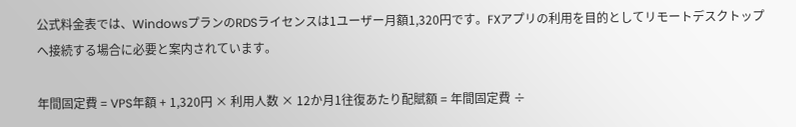公式料金表では、WindowsプランのRDSライセンスは1ユーザー月額1,320円です。FXアプリの利用を目的としてリモートデスクトップへ接続する場合に必要と案内されています。

年間固定費 = VPS年額 + 1,320円 × 利用人数 × 12か月1往復あたり配賦額 = 年間固定費 ÷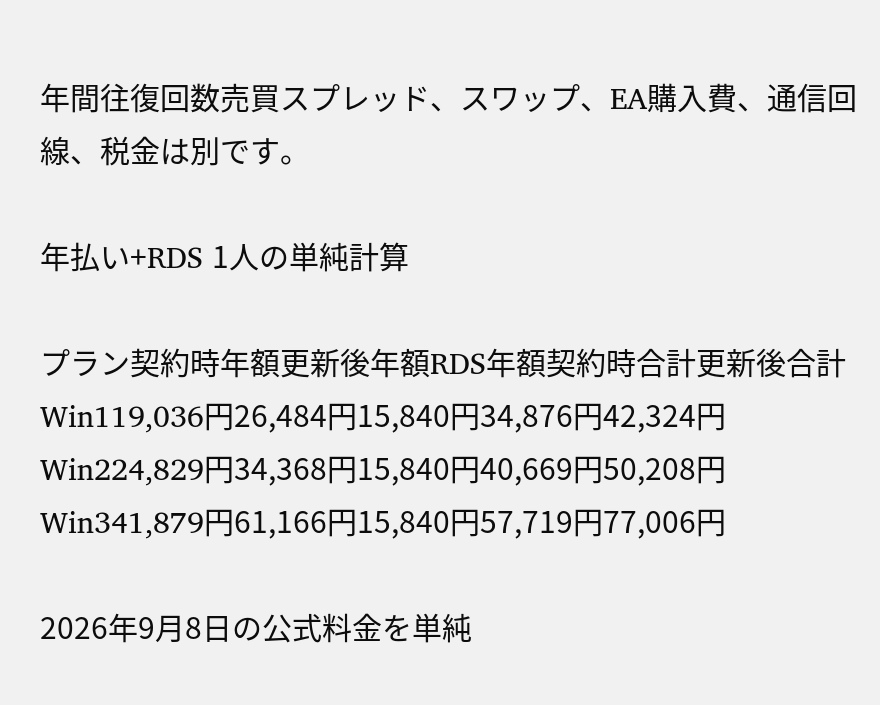年間往復回数売買スプレッド、スワップ、EA購入費、通信回線、税金は別です。

年払い+RDS 1人の単純計算

プラン契約時年額更新後年額RDS年額契約時合計更新後合計
Win119,036円26,484円15,840円34,876円42,324円
Win224,829円34,368円15,840円40,669円50,208円
Win341,879円61,166円15,840円57,719円77,006円

2026年9月8日の公式料金を単純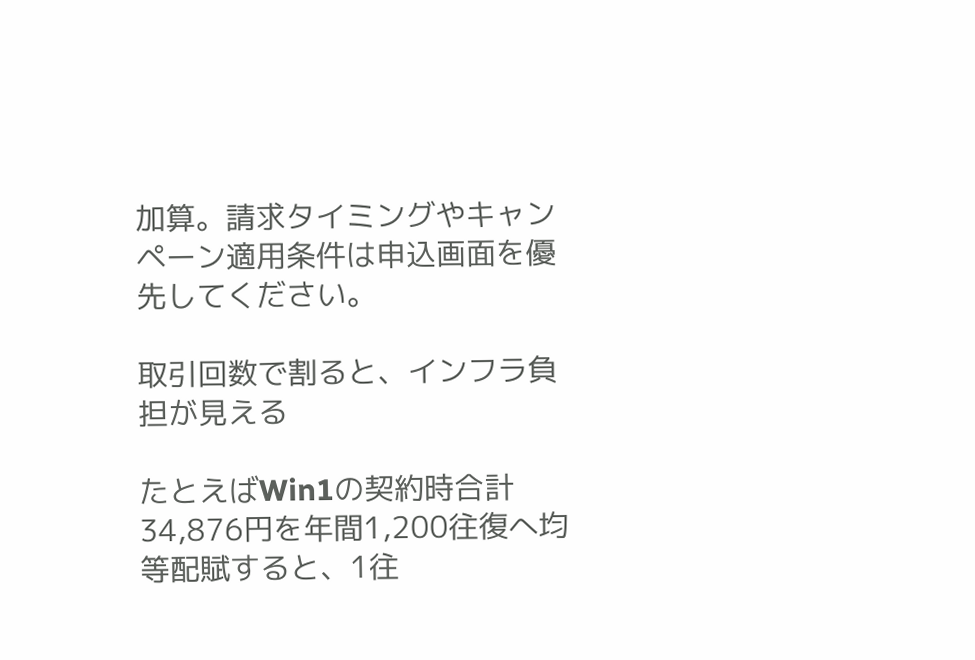加算。請求タイミングやキャンペーン適用条件は申込画面を優先してください。

取引回数で割ると、インフラ負担が見える

たとえばWin1の契約時合計34,876円を年間1,200往復へ均等配賦すると、1往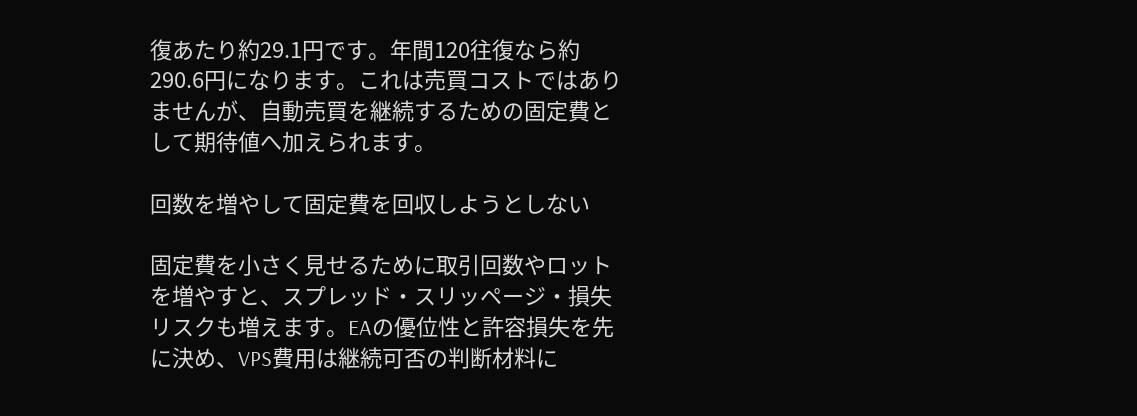復あたり約29.1円です。年間120往復なら約290.6円になります。これは売買コストではありませんが、自動売買を継続するための固定費として期待値へ加えられます。

回数を増やして固定費を回収しようとしない

固定費を小さく見せるために取引回数やロットを増やすと、スプレッド・スリッページ・損失リスクも増えます。EAの優位性と許容損失を先に決め、VPS費用は継続可否の判断材料に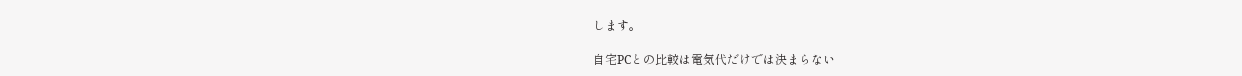します。

自宅PCとの比較は電気代だけでは決まらない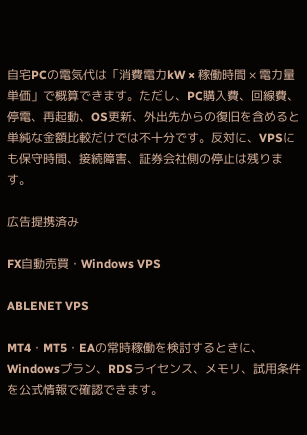自宅PCの電気代は「消費電力kW × 稼働時間 × 電力量単価」で概算できます。ただし、PC購入費、回線費、停電、再起動、OS更新、外出先からの復旧を含めると単純な金額比較だけでは不十分です。反対に、VPSにも保守時間、接続障害、証券会社側の停止は残ります。

広告提携済み

FX自動売買・Windows VPS

ABLENET VPS

MT4・MT5・EAの常時稼働を検討するときに、Windowsプラン、RDSライセンス、メモリ、試用条件を公式情報で確認できます。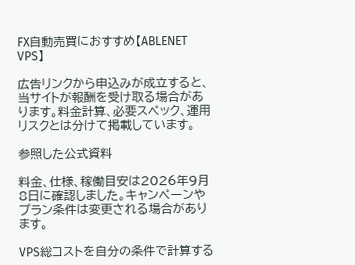FX自動売買におすすめ【ABLENET VPS】

広告リンクから申込みが成立すると、当サイトが報酬を受け取る場合があります。料金計算、必要スペック、運用リスクとは分けて掲載しています。

参照した公式資料

料金、仕様、稼働目安は2026年9月8日に確認しました。キャンペーンやプラン条件は変更される場合があります。

VPS総コストを自分の条件で計算する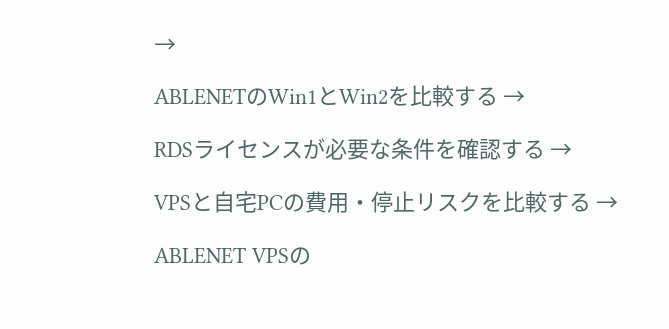→

ABLENETのWin1とWin2を比較する →

RDSライセンスが必要な条件を確認する →

VPSと自宅PCの費用・停止リスクを比較する →

ABLENET VPSの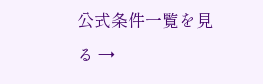公式条件一覧を見る →